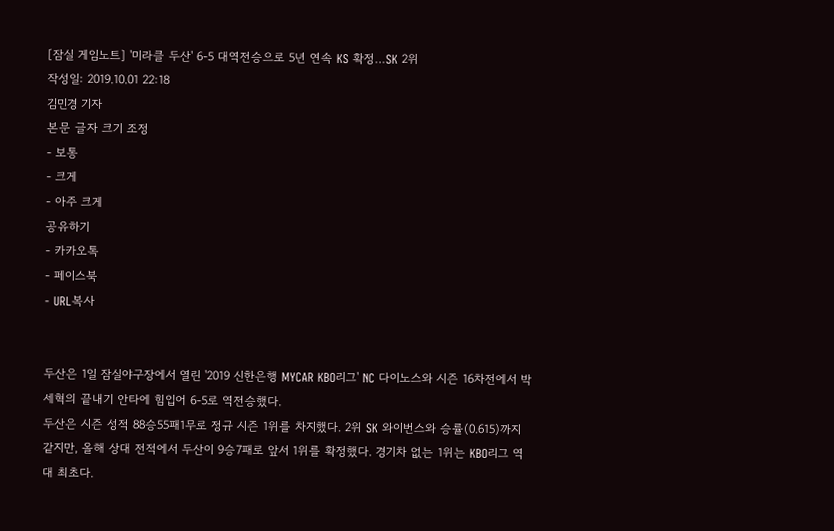[잠실 게임노트] '미라클 두산' 6-5 대역전승으로 5년 연속 KS 확정…SK 2위
작성일: 2019.10.01 22:18
김민경 기자
본문 글자 크기 조정
- 보통
- 크게
- 아주 크게
공유하기
- 카카오톡
- 페이스북
- URL복사


두산은 1일 잠실야구장에서 열린 '2019 신한은행 MYCAR KBO리그' NC 다이노스와 시즌 16차전에서 박세혁의 끝내기 안타에 힘입어 6-5로 역전승했다.
두산은 시즌 성적 88승55패1무로 정규 시즌 1위를 차지했다. 2위 SK 와이번스와 승률(0.615)까지 같지만, 올해 상대 전적에서 두산이 9승7패로 앞서 1위를 확정했다. 경기차 없는 1위는 KBO리그 역대 최초다.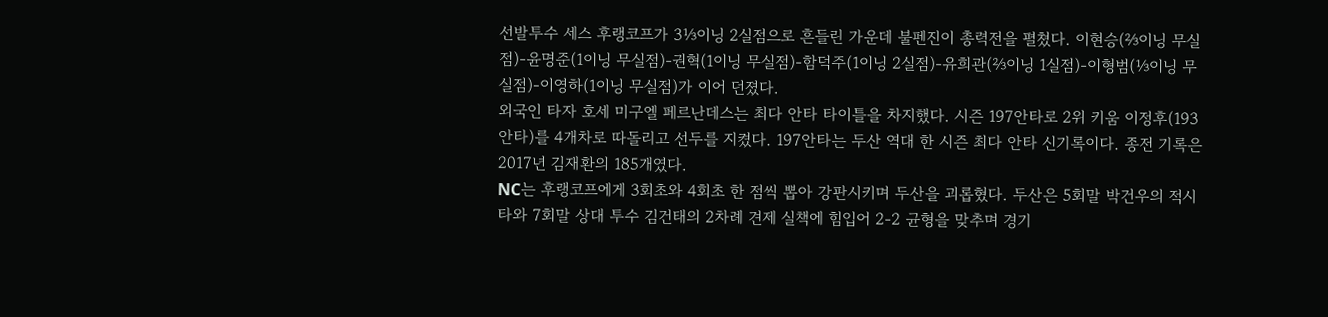선발투수 세스 후랭코프가 3⅓이닝 2실점으로 흔들린 가운데 불펜진이 총력전을 펼쳤다. 이현승(⅔이닝 무실점)-윤명준(1이닝 무실점)-권혁(1이닝 무실점)-함덕주(1이닝 2실점)-유희관(⅔이닝 1실점)-이형범(⅓이닝 무실점)-이영하(1이닝 무실점)가 이어 던졌다.
외국인 타자 호세 미구엘 페르난데스는 최다 안타 타이틀을 차지했다. 시즌 197안타로 2위 키움 이정후(193안타)를 4개차로 따돌리고 선두를 지켰다. 197안타는 두산 역대 한 시즌 최다 안타 신기록이다. 종전 기록은 2017년 김재환의 185개였다.
NC는 후랭코프에게 3회초와 4회초 한 점씩 뽑아 강판시키며 두산을 괴롭혔다. 두산은 5회말 박건우의 적시타와 7회말 상대 투수 김건태의 2차례 견제 실책에 힘입어 2-2 균형을 맞추며 경기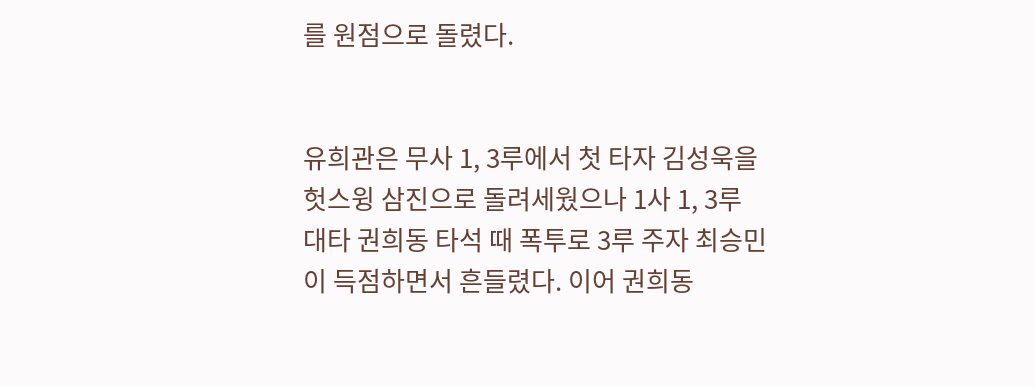를 원점으로 돌렸다.


유희관은 무사 1, 3루에서 첫 타자 김성욱을 헛스윙 삼진으로 돌려세웠으나 1사 1, 3루 대타 권희동 타석 때 폭투로 3루 주자 최승민이 득점하면서 흔들렸다. 이어 권희동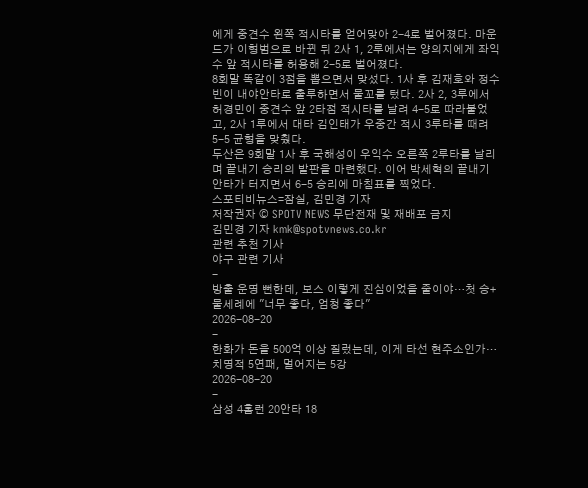에게 중견수 왼쪽 적시타를 얻어맞아 2-4로 벌어졌다. 마운드가 이형범으로 바뀐 뒤 2사 1, 2루에서는 양의지에게 좌익수 앞 적시타를 허용해 2-5로 벌어졌다.
8회말 똑같이 3점을 뽑으면서 맞섰다. 1사 후 김재호와 정수빈이 내야안타로 출루하면서 물꼬를 텄다. 2사 2, 3루에서 허경민이 중견수 앞 2타점 적시타를 날려 4-5로 따라붙었고, 2사 1루에서 대타 김인태가 우중간 적시 3루타를 때려 5-5 균형을 맞췄다.
두산은 9회말 1사 후 국해성이 우익수 오른쪽 2루타를 날리며 끝내기 승리의 발판을 마련했다. 이어 박세혁의 끝내기 안타가 터지면서 6-5 승리에 마침표를 찍었다.
스포티비뉴스=잠실, 김민경 기자
저작권자 © SPOTV NEWS 무단전재 및 재배포 금지
김민경 기자 kmk@spotvnews.co.kr
관련 추천 기사
야구 관련 기사
-
방출 운명 뻔한데, 보스 이렇게 진심이었을 줄이야…첫 승+물세례에 "너무 좋다, 엄청 좋다"
2026-08-20
-
한화가 돈을 500억 이상 질렀는데, 이게 타선 현주소인가… 치명적 5연패, 멀어지는 5강
2026-08-20
-
삼성 4홈런 20안타 18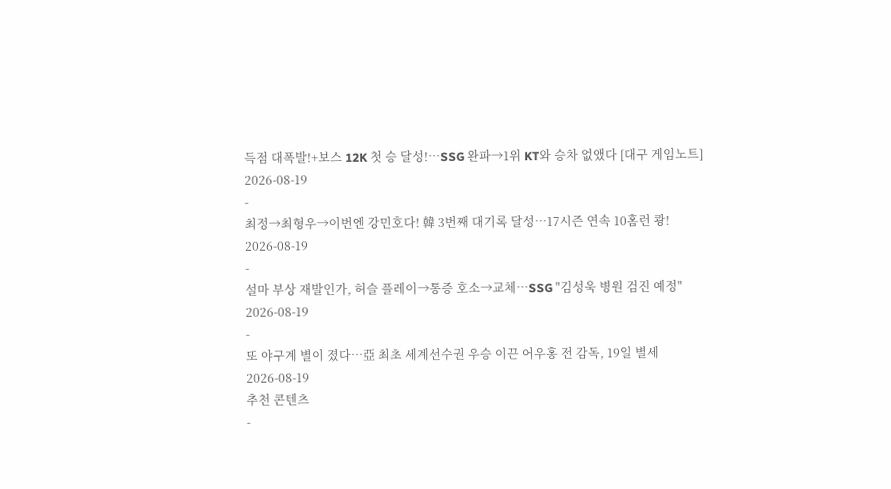득점 대폭발!+보스 12K 첫 승 달성!…SSG 완파→1위 KT와 승차 없앴다 [대구 게임노트]
2026-08-19
-
최정→최형우→이번엔 강민호다! 韓 3번째 대기록 달성…17시즌 연속 10홈런 쾅!
2026-08-19
-
설마 부상 재발인가, 허슬 플레이→통증 호소→교체…SSG "김성욱 병원 검진 예정"
2026-08-19
-
또 야구계 별이 졌다…亞 최초 세계선수권 우승 이끈 어우홍 전 감독, 19일 별세
2026-08-19
추천 콘텐츠
-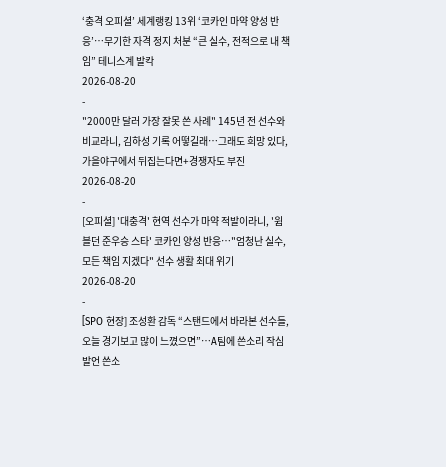‘충격 오피셜’ 세계랭킹 13위 ‘코카인 마약 양성 반응’…무기한 자격 정지 처분 “큰 실수, 전적으로 내 책임” 테니스계 발칵
2026-08-20
-
"2000만 달러 가장 잘못 쓴 사례" 145년 전 선수와 비교라니, 김하성 기록 어떻길래…그래도 희망 있다, 가을야구에서 뒤집는다면+경쟁자도 부진
2026-08-20
-
[오피셜] '대충격' 현역 선수가 마약 적발이라니, '윔블던 준우승 스타' 코카인 양성 반응…"엄청난 실수, 모든 책임 지겠다" 선수 생활 최대 위기
2026-08-20
-
[SPO 현장] 조성환 감독 “스탠드에서 바라본 선수들, 오늘 경기보고 많이 느꼈으면”…A팀에 쓴소리 작심발언 쓴소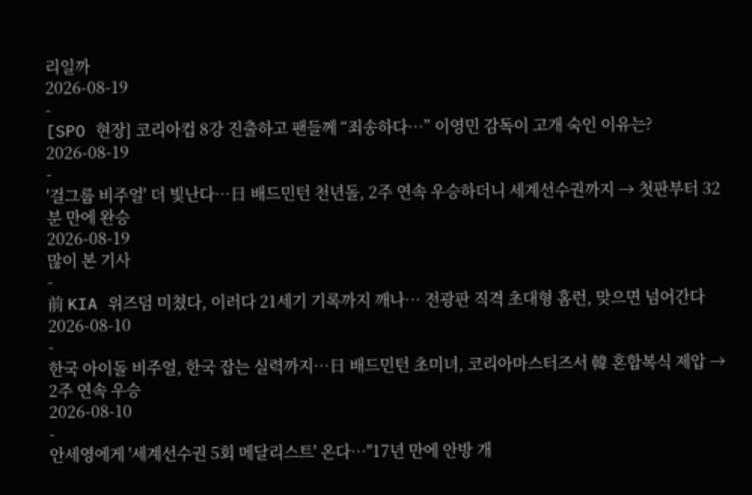리일까
2026-08-19
-
[SPO 현장] 코리아컵 8강 진출하고 팬들께 “죄송하다…” 이영민 감독이 고개 숙인 이유는?
2026-08-19
-
'걸그룹 비주얼' 더 빛난다…日 배드민턴 천년돌, 2주 연속 우승하더니 세계선수권까지 → 첫판부터 32분 만에 완승
2026-08-19
많이 본 기사
-
前 KIA 위즈덤 미쳤다, 이러다 21세기 기록까지 깨나… 전광판 직격 초대형 홈런, 맞으면 넘어간다
2026-08-10
-
한국 아이돌 비주얼, 한국 잡는 실력까지…日 배드민턴 초미녀, 코리아마스터즈서 韓 혼합복식 제압 → 2주 연속 우승
2026-08-10
-
안세영에게 '세계선수권 5회 메달리스트' 온다…"17년 만에 안방 개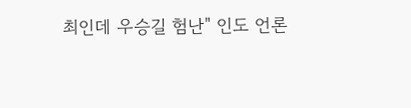최인데 우승길 험난" 인도 언론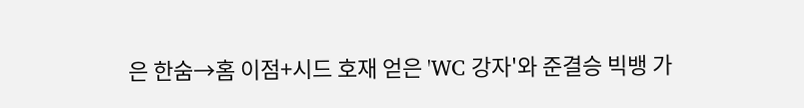은 한숨→홈 이점+시드 호재 얻은 'WC 강자'와 준결승 빅뱅 가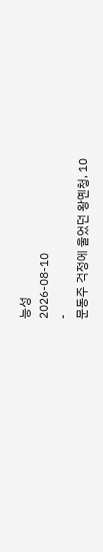능성
2026-08-10
-
문동주 걱정에 울었던 왕옌청, 10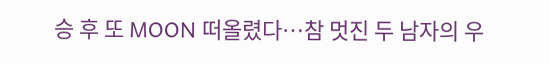승 후 또 MOON 떠올렸다…참 멋진 두 남자의 우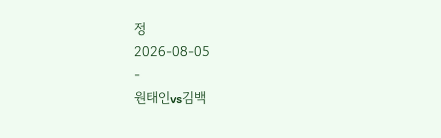정
2026-08-05
-
원태인vs김백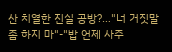산 치열한 진실 공방?…"너 거짓말 좀 하지 마"-"밥 언제 사주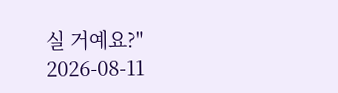실 거예요?"
2026-08-11